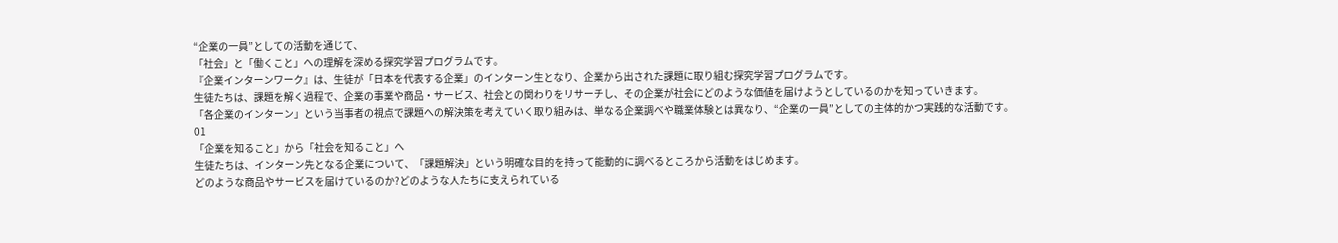“企業の一員”としての活動を通じて、
「社会」と「働くこと」への理解を深める探究学習プログラムです。
『企業インターンワーク』は、生徒が「日本を代表する企業」のインターン生となり、企業から出された課題に取り組む探究学習プログラムです。
生徒たちは、課題を解く過程で、企業の事業や商品・サービス、社会との関わりをリサーチし、その企業が社会にどのような価値を届けようとしているのかを知っていきます。
「各企業のインターン」という当事者の視点で課題への解決策を考えていく取り組みは、単なる企業調べや職業体験とは異なり、“企業の一員”としての主体的かつ実践的な活動です。
01
「企業を知ること」から「社会を知ること」へ
生徒たちは、インターン先となる企業について、「課題解決」という明確な目的を持って能動的に調べるところから活動をはじめます。
どのような商品やサービスを届けているのか?どのような人たちに支えられている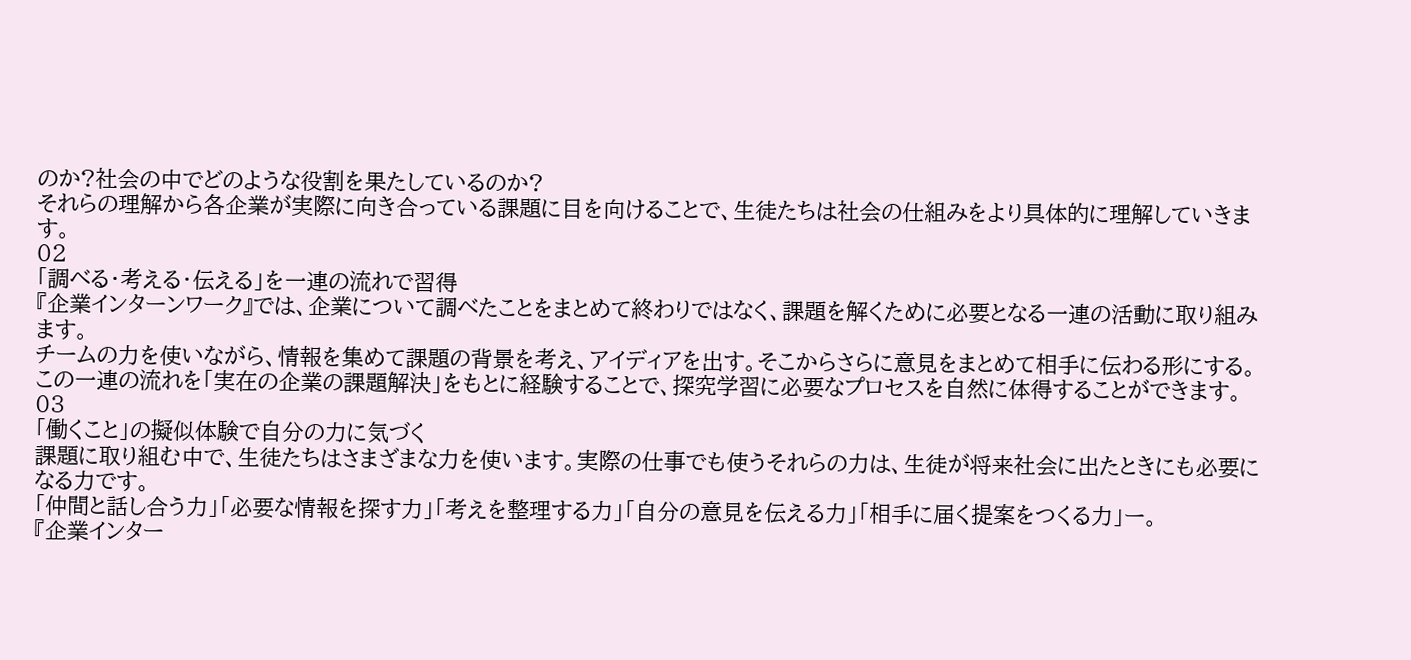のか?社会の中でどのような役割を果たしているのか?
それらの理解から各企業が実際に向き合っている課題に目を向けることで、生徒たちは社会の仕組みをより具体的に理解していきます。
02
「調べる・考える・伝える」を一連の流れで習得
『企業インターンワーク』では、企業について調べたことをまとめて終わりではなく、課題を解くために必要となる一連の活動に取り組みます。
チームの力を使いながら、情報を集めて課題の背景を考え、アイディアを出す。そこからさらに意見をまとめて相手に伝わる形にする。
この一連の流れを「実在の企業の課題解決」をもとに経験することで、探究学習に必要なプロセスを自然に体得することができます。
03
「働くこと」の擬似体験で自分の力に気づく
課題に取り組む中で、生徒たちはさまざまな力を使います。実際の仕事でも使うそれらの力は、生徒が将来社会に出たときにも必要になる力です。
「仲間と話し合う力」「必要な情報を探す力」「考えを整理する力」「自分の意見を伝える力」「相手に届く提案をつくる力」ー。
『企業インター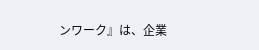ンワーク』は、企業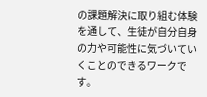の課題解決に取り組む体験を通して、生徒が自分自身の力や可能性に気づいていくことのできるワークです。